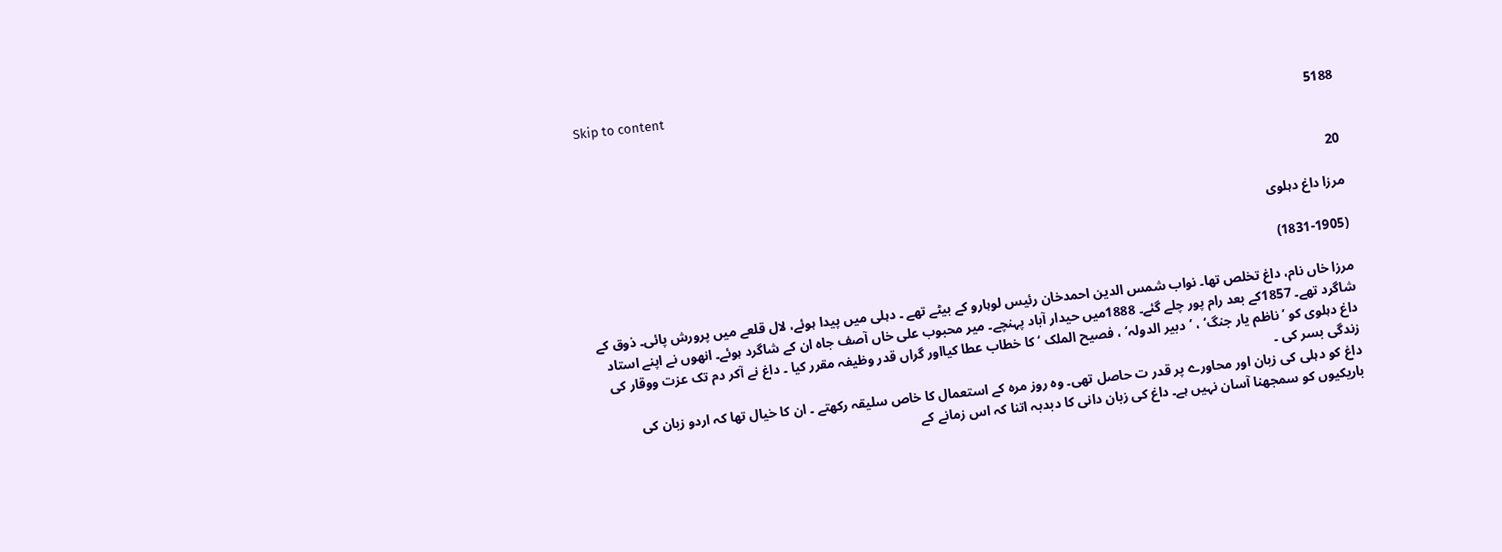Skip to content
5188


20

مرزا داغ دہلوی

(1831-1905)

مرزا خاں نام، داغ تخلص تھا۔ نواب شمس الدین احمدخان رئیس لوہارو کے بیٹے تھے ۔ دہلی میں پیدا ہوئے، لال قلعے میں پرورش پائی۔ ذوق کے شاگرد تھے۔ 1857کے بعد رام پور چلے گئے۔ 1888میں حیدار آباد پہنچے۔ میر محبوب علی خاں آصف جاہ ان کے شاگرد ہوئے۔ انھوں نے اپنے استاد داغ دہلوی کو ’ناظم یار جنگ‘ ، ’دبیر الدولہ‘ ، فصیح الملک ‘ کا خطاب عطا کیااور گراں قدر وظیفہ مقرر کیا ۔ داغ نے آکر دم تک عزت ووقار کی زندگی بسر کی ۔
داغ کو دہلی کی زبان اور محاورے پر قدر ت حاصل تھی۔ وہ روز مرہ کے استعمال کا خاص سلیقہ رکھتے ۔ ان کا خیال تھا کہ اردو زبان کی باریکیوں کو سمجھنا آسان نہیں ہے۔ داغ کی زبان دانی کا دبدبہ اتنا کہ اس زمانے کے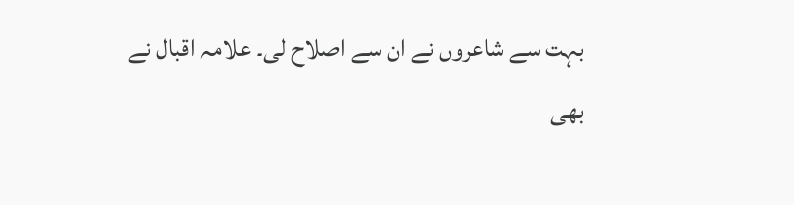بہت سے شاعروں نے ان سے اصلاح لی۔ علامہ اقبال نے بھی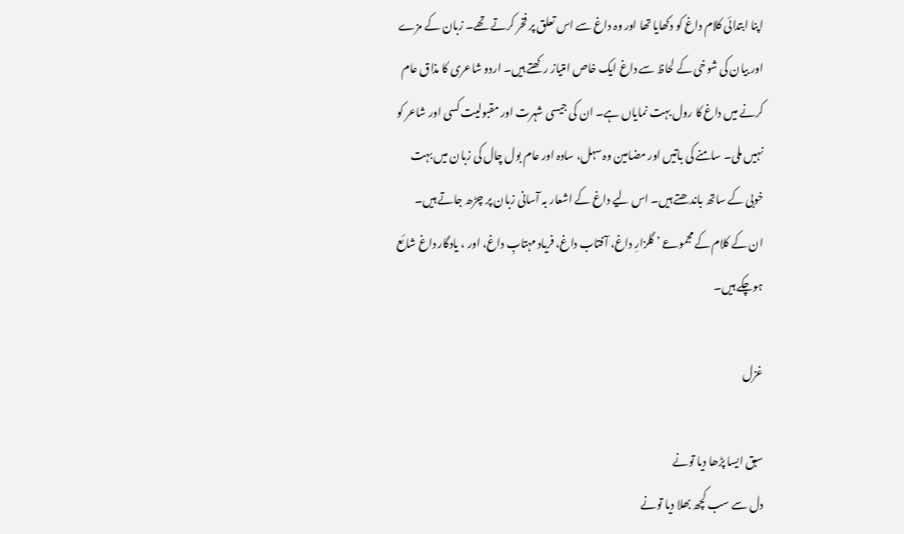اپنا ابتدائی کلام داغ کو دکھایا تھا اور وہ داغ سے اس تعلق پر فخر کرتے تھے۔ زبان کے مزے اور بیان کی شوخی کے لحاظ سے داغ ایک خاص امتیاز رکھتے ہیں۔ اردو شاعری کا مذاق عام کرنے میں داغ کا رول بہت نمایاں ہے۔ ان کی جیسی شہرت اور مقبولیت کسی اور شاعر کو نہیں ملی۔ سامنے کی باتیں اور مضامین وہ سہل، سادہ اور عام بول چال کی زبان میں بہت خوبی کے ساتھ باندھتے ہیں۔ اس لیے داغ کے اشعار بہ آسانی زبان پر چڑھ جاتے ہیں۔
ان کے کلام کے مجموعے ’ گلزارِ داغ، آفتاب داغ، فریاد مہتابِ داغ، اور ، یادگار داغ شائع ہوچکے ہیں۔

غزل

سبق ایسا پڑھا دیا تونے
دل سے سب کچھ بھلا دیا تونے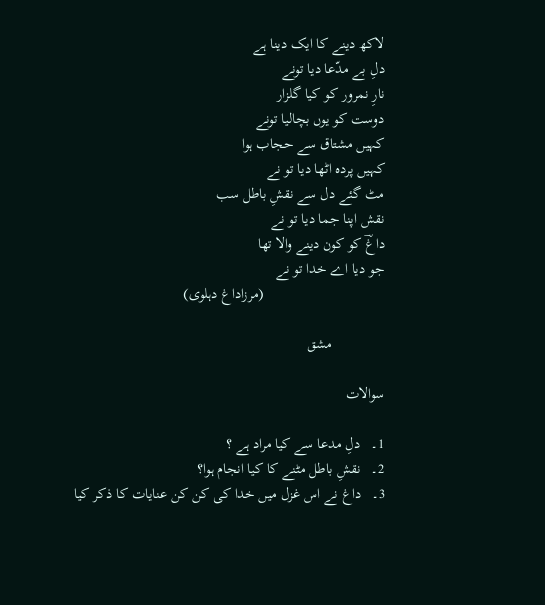لاکھ دینے کا ایک دینا ہے
دلِ بے مدّعا دیا تونے
نارِ نمرور کو کیا گلزار
دوست کو یوں بچالیا تونے
کہیں مشتاق سے حجاب ہوا
کہیں پردہ اٹھا دیا تو نے
مٹ گئے دل سے نقشِ باطل سب
نقش اپنا جما دیا تو نے
داغؔ کو کون دینے والا تھا
جو دیا اے خدا تو نے
                                (مرزاداغ دہلوی)

              مشق

سوالات

1۔   دلِ مدعا سے کیا مراد ہے ؟
2۔   نقشِ باطل مٹنے کا کیا انجام ہوا؟
3۔   داغ نے اس غزل میں خدا کی کن کن عنایات کا ذکر کیا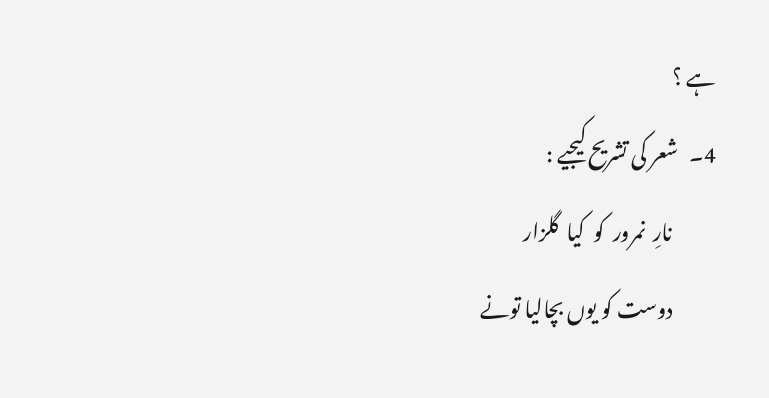ہے ؟
4۔   شعر کی تشریح کیجیے :
           نارِ  نمرور  کو  کیا  گلزار
           دوست کو یوں بچالیا تونے